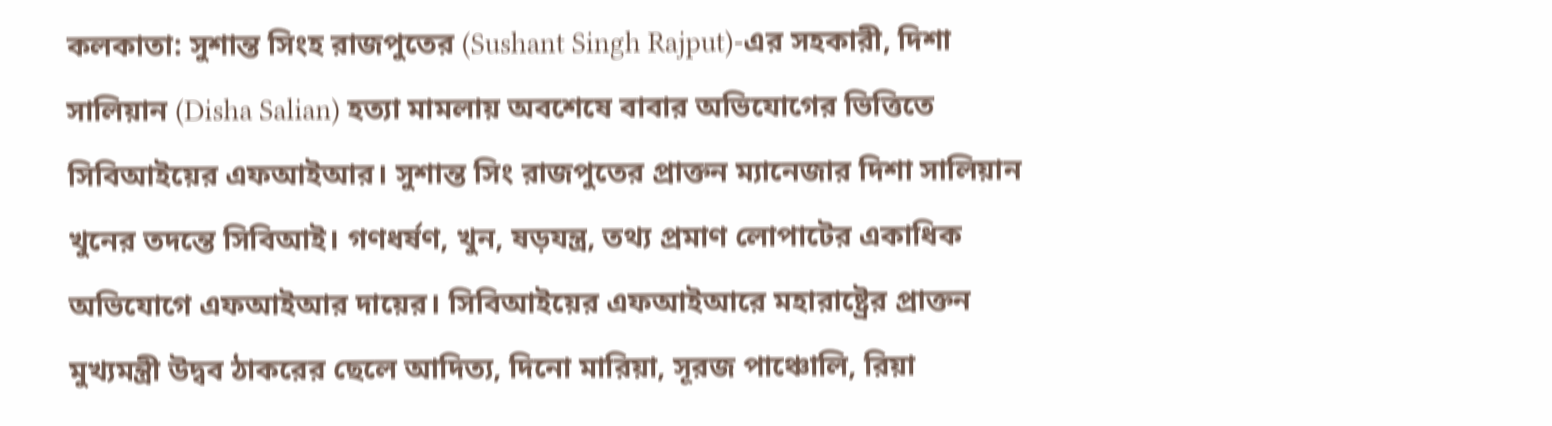কলকাতা: সুশান্ত সিংহ রাজপুতের (Sushant Singh Rajput)-এর সহকারী, দিশা সালিয়ান (Disha Salian) হত্যা মামলায় অবশেষে বাবার অভিযোগের ভিত্তিতে সিবিআইয়ের এফআইআর। সুশান্ত সিং রাজপুতের প্রাক্তন ম্যানেজার দিশা সালিয়ান খুনের তদন্তে সিবিআই। গণধর্ষণ, খুন, ষড়যন্ত্র, তথ্য প্রমাণ লোপাটের একাধিক অভিযোগে এফআইআর দায়ের। সিবিআইয়ের এফআইআরে মহারাষ্ট্রের প্রাক্তন মুখ্যমন্ত্রী উদ্বব ঠাকরের ছেলে আদিত্য, দিনো মারিয়া, সূরজ পাঞ্চোলি, রিয়া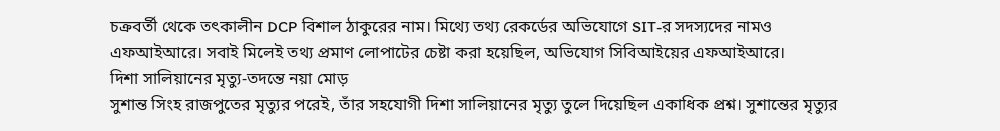চক্রবর্তী থেকে তৎকালীন DCP বিশাল ঠাকুরের নাম। মিথ্যে তথ্য রেকর্ডের অভিযোগে SIT-র সদস্যদের নামও এফআইআরে। সবাই মিলেই তথ্য প্রমাণ লোপাটের চেষ্টা করা হয়েছিল, অভিযোগ সিবিআইয়ের এফআইআরে।
দিশা সালিয়ানের মৃত্যু-তদন্তে নয়া মোড়
সুশান্ত সিংহ রাজপুতের মৃত্যুর পরেই, তাঁর সহযোগী দিশা সালিয়ানের মৃত্যু তুলে দিয়েছিল একাধিক প্রশ্ন। সুশান্তের মৃত্যুর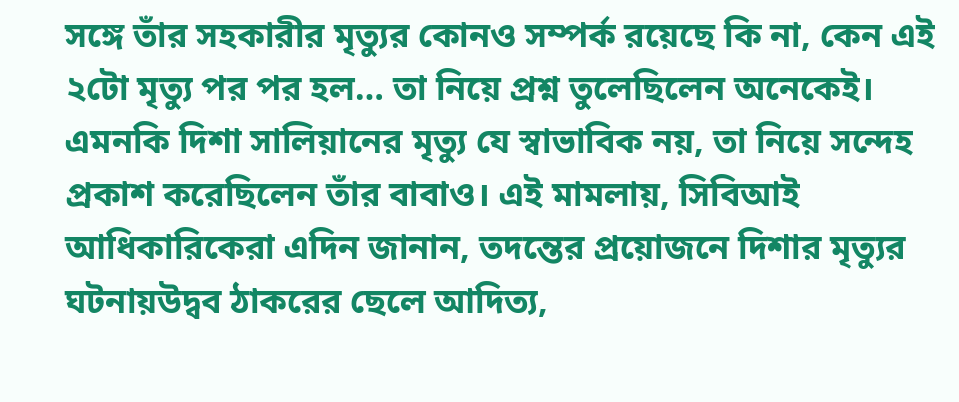সঙ্গে তাঁর সহকারীর মৃত্যুর কোনও সম্পর্ক রয়েছে কি না, কেন এই ২টো মৃত্যু পর পর হল… তা নিয়ে প্রশ্ন তুলেছিলেন অনেকেই। এমনকি দিশা সালিয়ানের মৃত্যু যে স্বাভাবিক নয়, তা নিয়ে সন্দেহ প্রকাশ করেছিলেন তাঁর বাবাও। এই মামলায়, সিবিআই আধিকারিকেরা এদিন জানান, তদন্তের প্রয়োজনে দিশার মৃত্যুর ঘটনায়উদ্বব ঠাকরের ছেলে আদিত্য,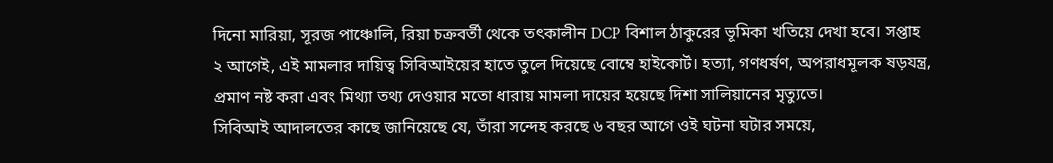দিনো মারিয়া, সূরজ পাঞ্চোলি, রিয়া চক্রবর্তী থেকে তৎকালীন DCP বিশাল ঠাকুরের ভূমিকা খতিয়ে দেখা হবে। সপ্তাহ ২ আগেই, এই মামলার দায়িত্ব সিবিআইয়ের হাতে তুলে দিয়েছে বোম্বে হাইকোর্ট। হত্যা, গণধর্ষণ, অপরাধমূলক ষড়যন্ত্র, প্রমাণ নষ্ট করা এবং মিথ্যা তথ্য দেওয়ার মতো ধারায় মামলা দায়ের হয়েছে দিশা সালিয়ানের মৃত্যুতে।
সিবিআই আদালতের কাছে জানিয়েছে যে, তাঁরা সন্দেহ করছে ৬ বছর আগে ওই ঘটনা ঘটার সময়ে,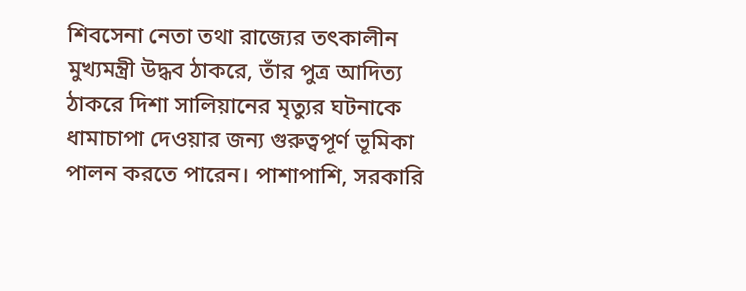শিবসেনা নেতা তথা রাজ্যের তৎকালীন মুখ্যমন্ত্রী উদ্ধব ঠাকরে, তাঁর পুত্র আদিত্য ঠাকরে দিশা সালিয়ানের মৃত্যুর ঘটনাকে ধামাচাপা দেওয়ার জন্য গুরুত্বপূর্ণ ভূমিকা পালন করতে পারেন। পাশাপাশি, সরকারি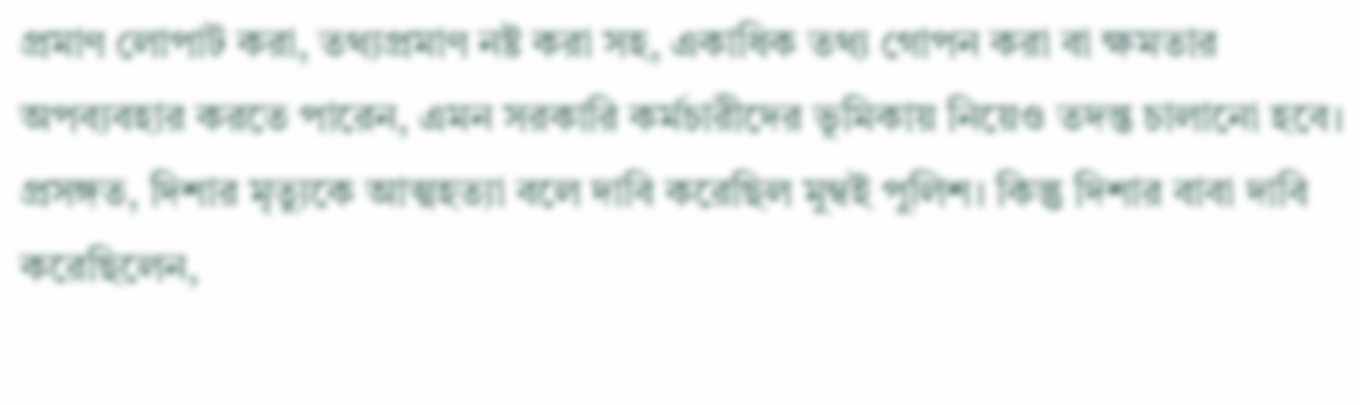প্রমাণ লোপাট করা, তথ্যপ্রমাণ নষ্ট করা সহ, একাধিক তথ্য গোপন করা বা ক্ষমতার অপব্যবহার করতে পারেন, এমন সরকারি কর্মচারীদের ভূমিকায় নিয়েও তদন্ত চালানো হবে।
প্রসঙ্গত, দিশার মৃত্যুকে আত্মহত্যা বলে দাবি করেছিল মুম্বই পুলিশ। কিন্তু দিশার বাবা দাবি করেছিলেন,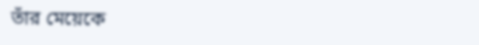তাঁর মেয়েকে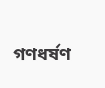গণধর্ষণ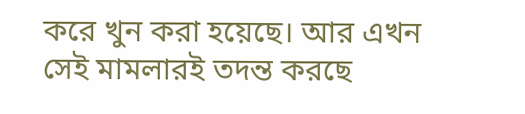করে খুন করা হয়েছে। আর এখন সেই মামলারই তদন্ত করছে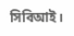সিবিআই।